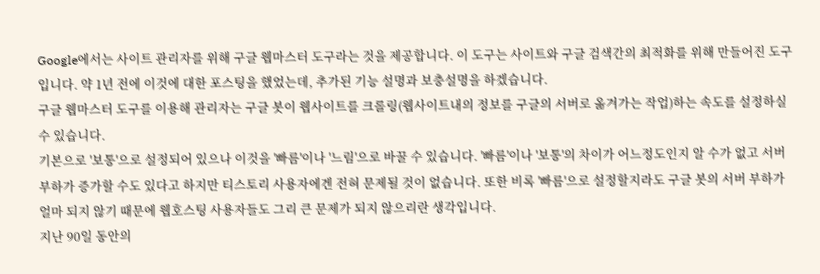Google에서는 사이트 관리자를 위해 구글 웹마스터 도구라는 것을 제공합니다. 이 도구는 사이트와 구글 검색간의 최적화를 위해 만들어진 도구입니다. 약 1년 전에 이것에 대한 포스팅을 했었는데, 추가된 기능 설명과 보충설명을 하겠습니다.
구글 웹마스터 도구를 이용해 관리자는 구글 봇이 웹사이트를 크롤링(웹사이트내의 정보를 구글의 서버로 옮겨가는 작업)하는 속도를 설정하실 수 있습니다.
기본으로 '보통'으로 설정되어 있으나 이것을 '빠름'이나 '느림'으로 바꿀 수 있습니다. '빠름'이나 '보통'의 차이가 어느정도인지 알 수가 없고 서버 부하가 증가할 수도 있다고 하지만 티스토리 사용자에겐 전혀 문제될 것이 없습니다. 또한 비록 '빠름'으로 설정할지라도 구글 봇의 서버 부하가 얼마 되지 않기 때문에 웹호스팅 사용자들도 그리 큰 문제가 되지 않으리란 생각입니다.
지난 90일 동안의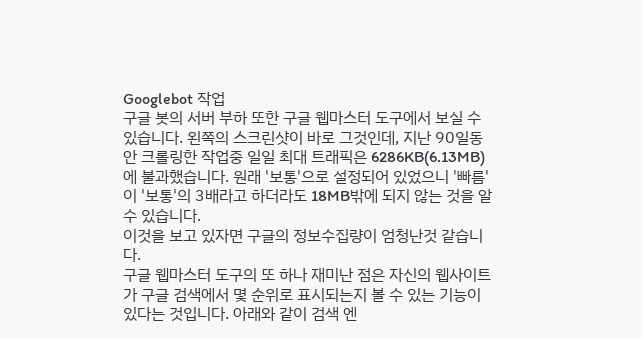Googlebot 작업
구글 봇의 서버 부하 또한 구글 웹마스터 도구에서 보실 수 있습니다. 왼쪽의 스크린샷이 바로 그것인데, 지난 90일동안 크롤링한 작업중 일일 최대 트래픽은 6286KB(6.13MB)에 불과했습니다. 원래 '보통'으로 설정되어 있었으니 '빠름'이 '보통'의 3배라고 하더라도 18MB밖에 되지 않는 것을 알수 있습니다.
이것을 보고 있자면 구글의 정보수집량이 엄청난것 같습니다.
구글 웹마스터 도구의 또 하나 재미난 점은 자신의 웹사이트가 구글 검색에서 몇 순위로 표시되는지 볼 수 있는 기능이 있다는 것입니다. 아래와 같이 검색 엔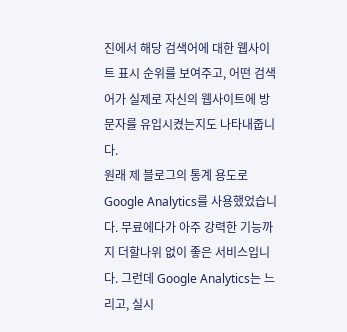진에서 해당 검색어에 대한 웹사이트 표시 순위를 보여주고, 어떤 검색어가 실제로 자신의 웹사이트에 방문자를 유입시켰는지도 나타내줍니다.
원래 제 블로그의 통계 용도로 Google Analytics를 사용했었습니다. 무료에다가 아주 강력한 기능까지 더할나위 없이 좋은 서비스입니다. 그런데 Google Analytics는 느리고, 실시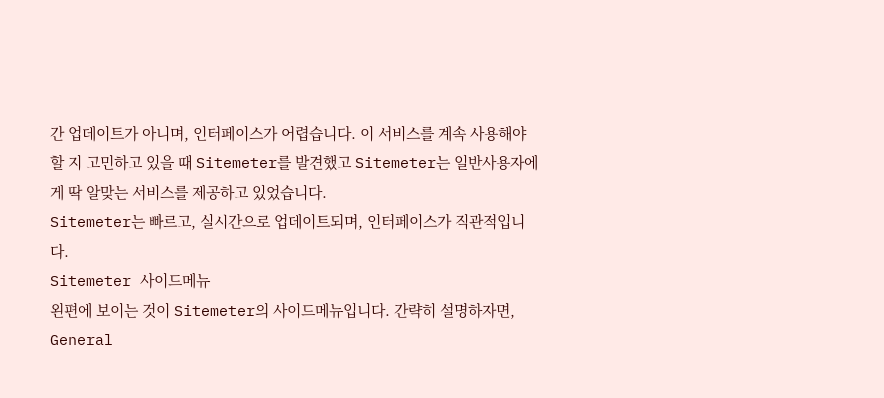간 업데이트가 아니며, 인터페이스가 어렵습니다. 이 서비스를 계속 사용해야 할 지 고민하고 있을 때 Sitemeter를 발견했고 Sitemeter는 일반사용자에게 딱 알맞는 서비스를 제공하고 있었습니다.
Sitemeter는 빠르고, 실시간으로 업데이트되며, 인터페이스가 직관적입니다.
Sitemeter 사이드메뉴
왼편에 보이는 것이 Sitemeter의 사이드메뉴입니다. 간략히 설명하자면, General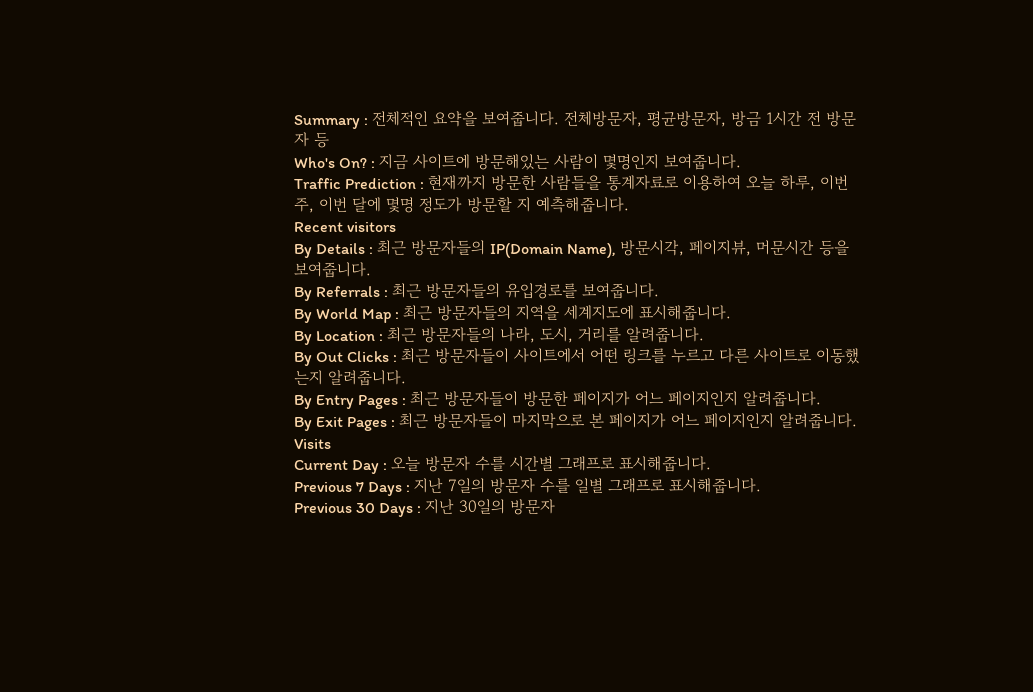Summary : 전체적인 요약을 보여줍니다. 전체방문자, 평균방문자, 방금 1시간 전 방문자 등
Who's On? : 지금 사이트에 방문해있는 사람이 몇명인지 보여줍니다.
Traffic Prediction : 현재까지 방문한 사람들을 통계자료로 이용하여 오늘 하루, 이번 주, 이번 달에 몇명 정도가 방문할 지 예측해줍니다.
Recent visitors
By Details : 최근 방문자들의 IP(Domain Name), 방문시각, 페이지뷰, 머문시간 등을 보여줍니다.
By Referrals : 최근 방문자들의 유입경로를 보여줍니다.
By World Map : 최근 방문자들의 지역을 세계지도에 표시해줍니다.
By Location : 최근 방문자들의 나라, 도시, 거리를 알려줍니다.
By Out Clicks : 최근 방문자들이 사이트에서 어떤 링크를 누르고 다른 사이트로 이동했는지 알려줍니다.
By Entry Pages : 최근 방문자들이 방문한 페이지가 어느 페이지인지 알려줍니다.
By Exit Pages : 최근 방문자들이 마지막으로 본 페이지가 어느 페이지인지 알려줍니다.
Visits
Current Day : 오늘 방문자 수를 시간별 그래프로 표시해줍니다.
Previous 7 Days : 지난 7일의 방문자 수를 일별 그래프로 표시해줍니다.
Previous 30 Days : 지난 30일의 방문자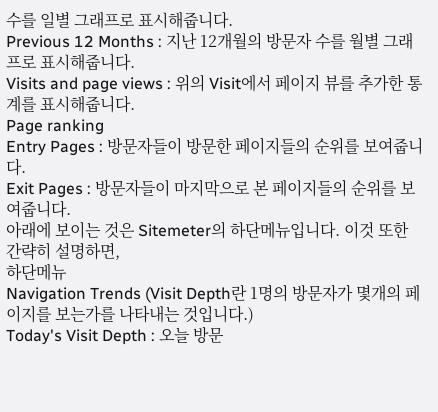수를 일별 그래프로 표시해줍니다.
Previous 12 Months : 지난 12개월의 방문자 수를 월별 그래프로 표시해줍니다.
Visits and page views : 위의 Visit에서 페이지 뷰를 추가한 통계를 표시해줍니다.
Page ranking
Entry Pages : 방문자들이 방문한 페이지들의 순위를 보여줍니다.
Exit Pages : 방문자들이 마지막으로 본 페이지들의 순위를 보여줍니다.
아래에 보이는 것은 Sitemeter의 하단메뉴입니다. 이것 또한 간략히 설명하면,
하단메뉴
Navigation Trends (Visit Depth란 1명의 방문자가 몇개의 페이지를 보는가를 나타내는 것입니다.)
Today's Visit Depth : 오늘 방문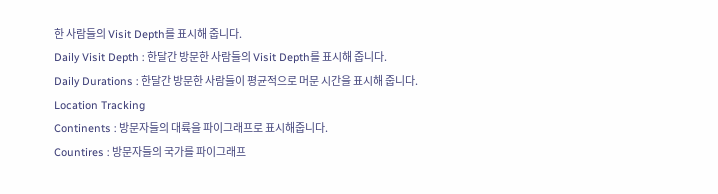한 사람들의 Visit Depth를 표시해 줍니다.
Daily Visit Depth : 한달간 방문한 사람들의 Visit Depth를 표시해 줍니다.
Daily Durations : 한달간 방문한 사람들이 평균적으로 머문 시간을 표시해 줍니다.
Location Tracking
Continents : 방문자들의 대륙을 파이그래프로 표시해줍니다.
Countires : 방문자들의 국가를 파이그래프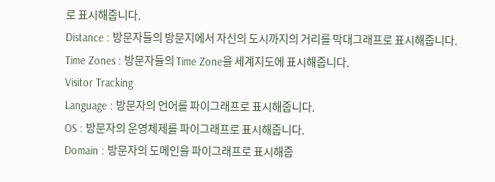로 표시해줍니다.
Distance : 방문자들의 방문지에서 자신의 도시까지의 거리를 막대그래프로 표시해줍니다.
Time Zones : 방문자들의 Time Zone을 세계지도에 표시해줍니다.
Visitor Tracking
Language : 방문자의 언어를 파이그래프로 표시해줍니다.
OS : 방문자의 운영체제를 파이그래프로 표시해줍니다.
Domain : 방문자의 도메인을 파이그래프로 표시해줍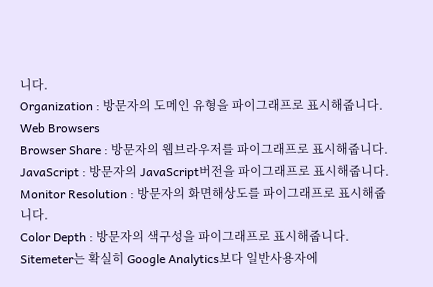니다.
Organization : 방문자의 도메인 유형을 파이그래프로 표시해줍니다.
Web Browsers
Browser Share : 방문자의 웹브라우저를 파이그래프로 표시해줍니다.
JavaScript : 방문자의 JavaScript버전을 파이그래프로 표시해줍니다.
Monitor Resolution : 방문자의 화면해상도를 파이그래프로 표시해줍니다.
Color Depth : 방문자의 색구성을 파이그래프로 표시해줍니다.
Sitemeter는 확실히 Google Analytics보다 일반사용자에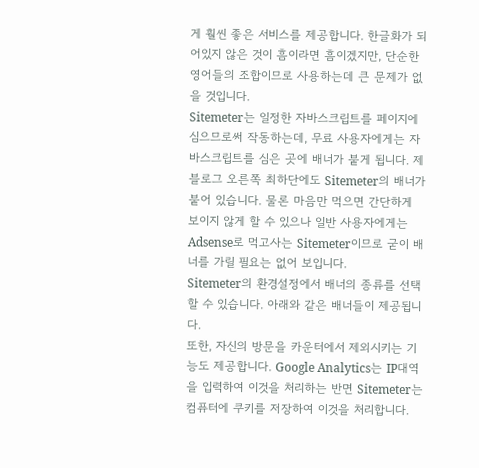게 훨씬 좋은 서비스를 제공합니다. 한글화가 되어있지 않은 것이 흠이라면 흠이겠지만, 단순한 영어들의 조합이므로 사용하는데 큰 문제가 없을 것입니다.
Sitemeter는 일정한 자바스크립트를 페이지에 심으므로써 작동하는데, 무료 사용자에게는 자바스크립트를 심은 곳에 배너가 붙게 됩니다. 제 블로그 오른쪽 최하단에도 Sitemeter의 배너가 붙어 있습니다. 물론 마음만 먹으면 간단하게 보이지 않게 할 수 있으나 일반 사용자에게는 Adsense로 먹고사는 Sitemeter이므로 굳이 배너를 가릴 필요는 없어 보입니다.
Sitemeter의 환경설정에서 배너의 종류를 선택할 수 있습니다. 아래와 같은 배너들이 제공됩니다.
또한, 자신의 방문을 카운터에서 제외시키는 기능도 제공합니다. Google Analytics는 IP대역을 입력하여 이것을 처리하는 반면 Sitemeter는 컴퓨터에 쿠키를 저장하여 이것을 처리합니다.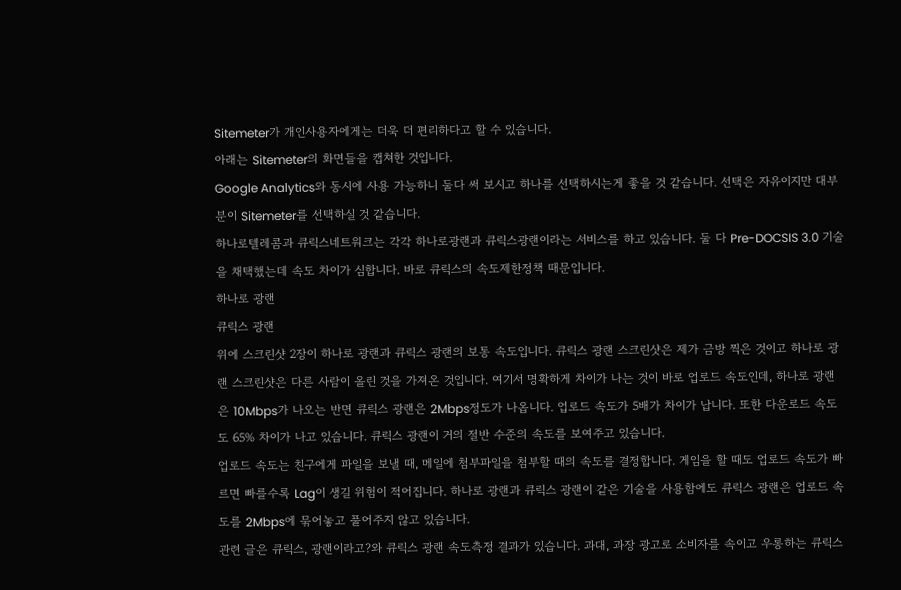Sitemeter가 개인사용자에게는 더욱 더 편리하다고 할 수 있습니다.
아래는 Sitemeter의 화면들을 캡쳐한 것입니다.
Google Analytics와 동시에 사용 가능하니 둘다 써 보시고 하나를 선택하시는게 좋을 것 같습니다. 선택은 자유이지만 대부분이 Sitemeter를 선택하실 것 같습니다.
하나로텔레콤과 큐릭스네트워크는 각각 하나로광랜과 큐릭스광랜이라는 서비스를 하고 있습니다. 둘 다 Pre-DOCSIS 3.0 기술을 채택했는데 속도 차이가 심합니다. 바로 큐릭스의 속도제한정책 때문입니다.
하나로 광랜
큐릭스 광랜
위에 스크린샷 2장이 하나로 광랜과 큐릭스 광랜의 보통 속도입니다. 큐릭스 광랜 스크린샷은 제가 금방 찍은 것이고 하나로 광랜 스크린샷은 다른 사람이 올린 것을 가져온 것입니다. 여기서 명확하게 차이가 나는 것이 바로 업로드 속도인데, 하나로 광랜은 10Mbps가 나오는 반면 큐릭스 광랜은 2Mbps정도가 나옵니다. 업로드 속도가 5배가 차이가 납니다. 또한 다운로드 속도도 65% 차이가 나고 있습니다. 큐릭스 광랜이 거의 절반 수준의 속도를 보여주고 있습니다.
업로드 속도는 친구에게 파일을 보낼 때, 메일에 첨부파일을 첨부할 때의 속도를 결정합니다. 게임을 할 때도 업로드 속도가 빠르면 빠를수록 Lag이 생길 위험이 적어집니다. 하나로 광랜과 큐릭스 광랜이 같은 기술을 사용함에도 큐릭스 광랜은 업로드 속도를 2Mbps에 묶어놓고 풀어주지 않고 있습니다.
관련 글은 큐릭스, 광랜이라고?와 큐릭스 광랜 속도측정 결과가 있습니다. 과대, 과장 광고로 소비자를 속이고 우롱하는 큐릭스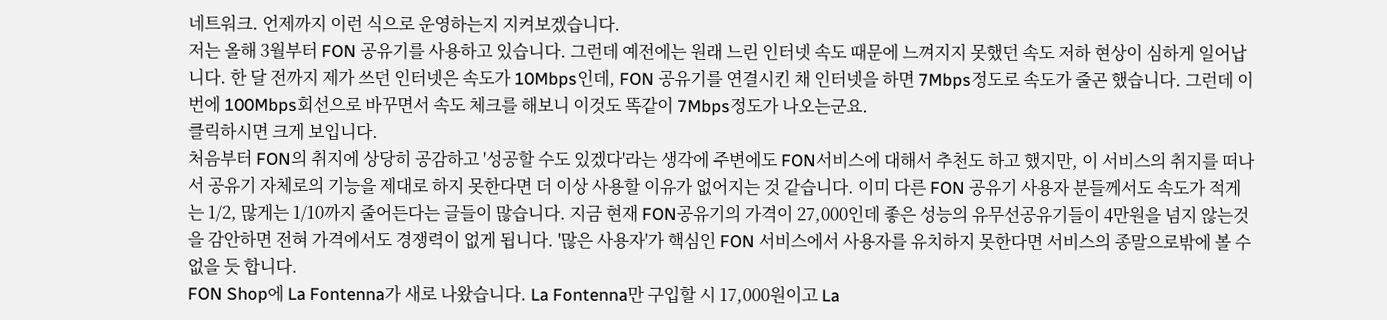네트워크. 언제까지 이런 식으로 운영하는지 지켜보겠습니다.
저는 올해 3월부터 FON 공유기를 사용하고 있습니다. 그런데 예전에는 원래 느린 인터넷 속도 때문에 느껴지지 못했던 속도 저하 현상이 심하게 일어납니다. 한 달 전까지 제가 쓰던 인터넷은 속도가 10Mbps인데, FON 공유기를 연결시킨 채 인터넷을 하면 7Mbps정도로 속도가 줄곤 했습니다. 그런데 이번에 100Mbps회선으로 바꾸면서 속도 체크를 해보니 이것도 똑같이 7Mbps정도가 나오는군요.
클릭하시면 크게 보입니다.
처음부터 FON의 취지에 상당히 공감하고 '성공할 수도 있겠다'라는 생각에 주변에도 FON서비스에 대해서 추천도 하고 했지만, 이 서비스의 취지를 떠나서 공유기 자체로의 기능을 제대로 하지 못한다면 더 이상 사용할 이유가 없어지는 것 같습니다. 이미 다른 FON 공유기 사용자 분들께서도 속도가 적게는 1/2, 많게는 1/10까지 줄어든다는 글들이 많습니다. 지금 현재 FON공유기의 가격이 27,000인데 좋은 성능의 유무선공유기들이 4만원을 넘지 않는것을 감안하면 전혀 가격에서도 경쟁력이 없게 됩니다. '많은 사용자'가 핵심인 FON 서비스에서 사용자를 유치하지 못한다면 서비스의 종말으로밖에 볼 수 없을 듯 합니다.
FON Shop에 La Fontenna가 새로 나왔습니다. La Fontenna만 구입할 시 17,000원이고 La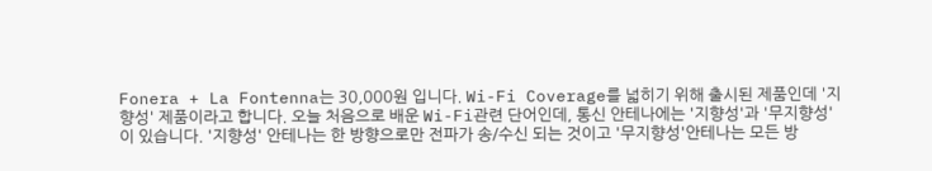Fonera + La Fontenna는 30,000원 입니다. Wi-Fi Coverage를 넓히기 위해 출시된 제품인데 '지향성' 제품이라고 합니다. 오늘 처음으로 배운 Wi-Fi관련 단어인데, 통신 안테나에는 '지향성'과 '무지향성'이 있습니다. '지향성' 안테나는 한 방향으로만 전파가 송/수신 되는 것이고 '무지향성'안테나는 모든 방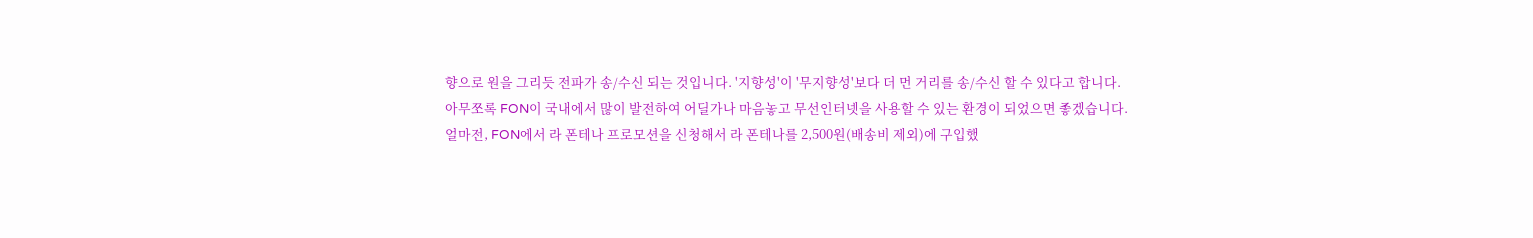향으로 원을 그리듯 전파가 송/수신 되는 것입니다. '지향성'이 '무지향성'보다 더 먼 거리를 송/수신 할 수 있다고 합니다.
아무쪼록 FON이 국내에서 많이 발전하여 어딜가나 마음놓고 무선인터넷을 사용할 수 있는 환경이 되었으면 좋겠습니다.
얼마전, FON에서 라 폰테나 프로모션을 신청해서 라 폰테나를 2,500원(배송비 제외)에 구입했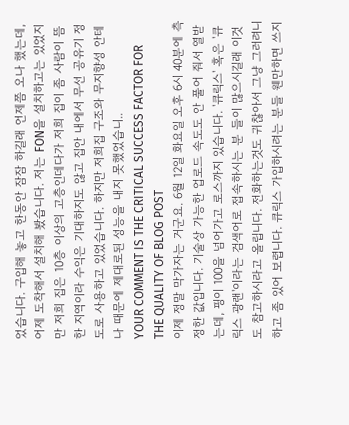었습니다. 구입해 놓고 한동안 잠잠 하길래 언제쯤 오나 했는데, 어제 도착해서 설치해 봤습니다. 저는 FON을 설치하고는 있었지만 저희 집은 10층 이상의 고층인데다가 저희 집이 좀 사람이 뜸한 지역이라 수익은 기대하지도 않고 집안 내에서 무선 공유기 정도로 사용하고 있었습니다. 하지만 저희집 구조와 무지향성 안테나 때문에 제대로된 성능을 내지 못했었습니..
YOUR COMMENT IS THE CRITICAL SUCCESS FACTOR FOR THE QUALITY OF BLOG POST
이제 정말 막가자는 거군요. 6월 12일 화요일 오후 6시 40분에 측정한 값입니다. 기술상 가능한 업로드 속도도 안 풀어 줘서 열받는데, 핑이 100을 넘어가고 로스까지 있습니다. '큐릭스' 혹은 '큐릭스 광랜'이라는 검색어로 접속하시는 분 들이 많으시길래 이것도 참고하시라고 올립니다. 전화하는것도 귀찮아서 그냥 그러려니 하고 좀 있어 보렵니다. 큐릭스 가입하시려는 분들 웬만하면 쓰지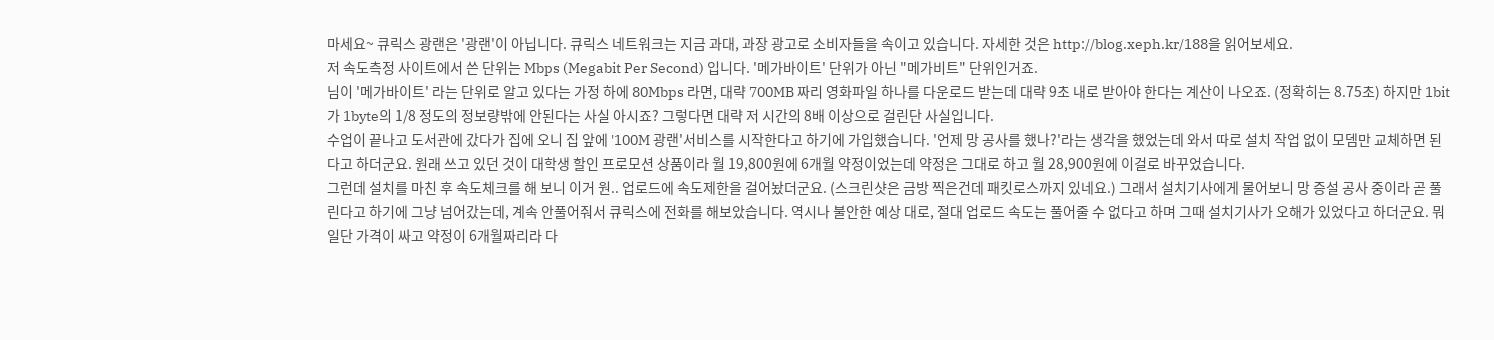마세요~ 큐릭스 광랜은 '광랜'이 아닙니다. 큐릭스 네트워크는 지금 과대, 과장 광고로 소비자들을 속이고 있습니다. 자세한 것은 http://blog.xeph.kr/188을 읽어보세요.
저 속도측정 사이트에서 쓴 단위는 Mbps (Megabit Per Second) 입니다. '메가바이트' 단위가 아닌 "메가비트" 단위인거죠.
님이 '메가바이트' 라는 단위로 알고 있다는 가정 하에 80Mbps 라면, 대략 700MB 짜리 영화파일 하나를 다운로드 받는데 대략 9초 내로 받아야 한다는 계산이 나오죠. (정확히는 8.75초) 하지만 1bit가 1byte의 1/8 정도의 정보량밖에 안된다는 사실 아시죠? 그렇다면 대략 저 시간의 8배 이상으로 걸린단 사실입니다.
수업이 끝나고 도서관에 갔다가 집에 오니 집 앞에 '100M 광랜'서비스를 시작한다고 하기에 가입했습니다. '언제 망 공사를 했나?'라는 생각을 했었는데 와서 따로 설치 작업 없이 모뎀만 교체하면 된다고 하더군요. 원래 쓰고 있던 것이 대학생 할인 프로모션 상품이라 월 19,800원에 6개월 약정이었는데 약정은 그대로 하고 월 28,900원에 이걸로 바꾸었습니다.
그런데 설치를 마친 후 속도체크를 해 보니 이거 원.. 업로드에 속도제한을 걸어놨더군요. (스크린샷은 금방 찍은건데 패킷로스까지 있네요.) 그래서 설치기사에게 물어보니 망 증설 공사 중이라 곧 풀린다고 하기에 그냥 넘어갔는데, 계속 안풀어줘서 큐릭스에 전화를 해보았습니다. 역시나 불안한 예상 대로, 절대 업로드 속도는 풀어줄 수 없다고 하며 그때 설치기사가 오해가 있었다고 하더군요. 뭐 일단 가격이 싸고 약정이 6개월짜리라 다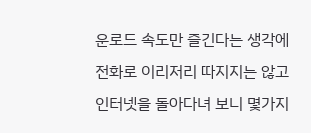운로드 속도만 즐긴다는 생각에 전화로 이리저리 따지지는 않고 인터넷을 돌아다녀 보니 몇가지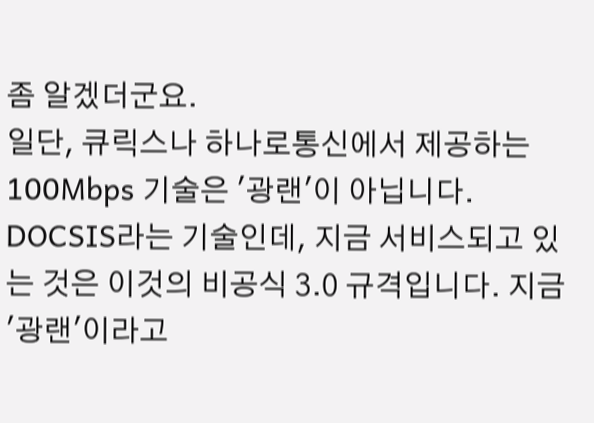좀 알겠더군요.
일단, 큐릭스나 하나로통신에서 제공하는 100Mbps 기술은 '광랜'이 아닙니다. DOCSIS라는 기술인데, 지금 서비스되고 있는 것은 이것의 비공식 3.0 규격입니다. 지금 '광랜'이라고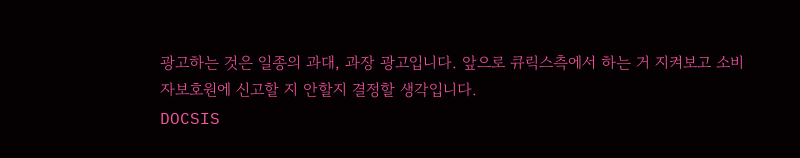광고하는 것은 일종의 과대, 과장 광고입니다. 앞으로 큐릭스측에서 하는 거 지켜보고 소비자보호원에 신고할 지 안할지 결정할 생각입니다.
DOCSIS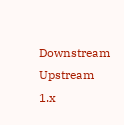Downstream
Upstream
1.x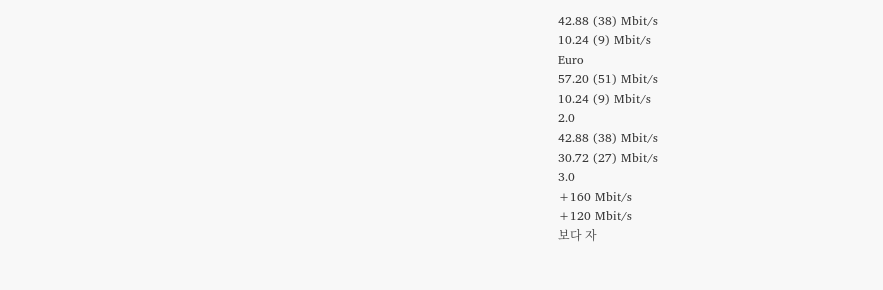42.88 (38) Mbit/s
10.24 (9) Mbit/s
Euro
57.20 (51) Mbit/s
10.24 (9) Mbit/s
2.0
42.88 (38) Mbit/s
30.72 (27) Mbit/s
3.0
+160 Mbit/s
+120 Mbit/s
보다 자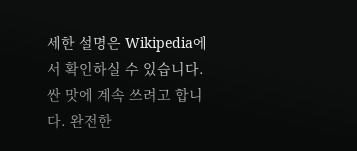세한 설명은 Wikipedia에서 확인하실 수 있습니다. 싼 맛에 계속 쓰려고 합니다. 완전한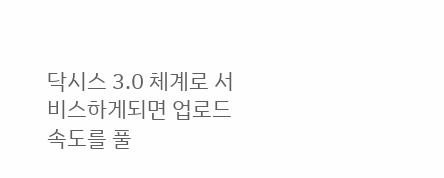닥시스 3.0 체계로 서비스하게되면 업로드 속도를 풀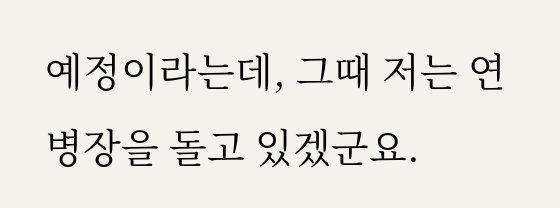예정이라는데, 그때 저는 연병장을 돌고 있겠군요.